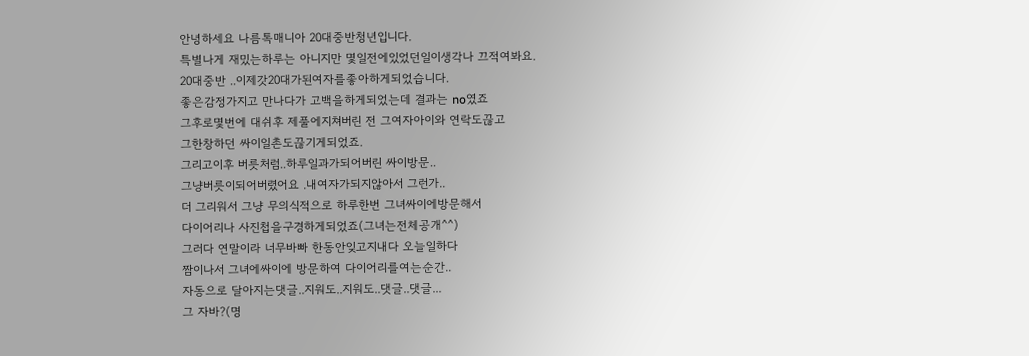안녕하세요 나름톡매니아 20대중반청년입니다.
특별나게 재밌는하루는 아니지만 몇일전에있었던일이생각나 끄적여봐요.
20대중반 ..이제갓20대가된여자를좋아하게되었습니다.
좋은감정가지고 만나다가 고백을하게되었는데 결과는 no였죠
그후로몇번에 대쉬후 제풀에지쳐버린 전 그여자아이와 연락도끊고
그한창하던 싸이일촌도끊기게되었죠.
그리고이후 버릇처럼..하루일과가되어버린 싸이방문..
그냥버릇이되어버렸어요 .내여자가되지않아서 그런가..
더 그리워서 그냥 무의식적으로 하루한번 그녀싸이에방문해서
다이어리나 사진첩을구경하게되었죠(그녀는전체공개^^)
그러다 연말이라 너무바빠 한동안잊고지내다 오늘일하다
짬이나서 그녀에싸이에 방문하여 다이어리를여는순간..
자동으로 달아지는댓글..지워도..지워도..댓글..댓글...
그 자바?(명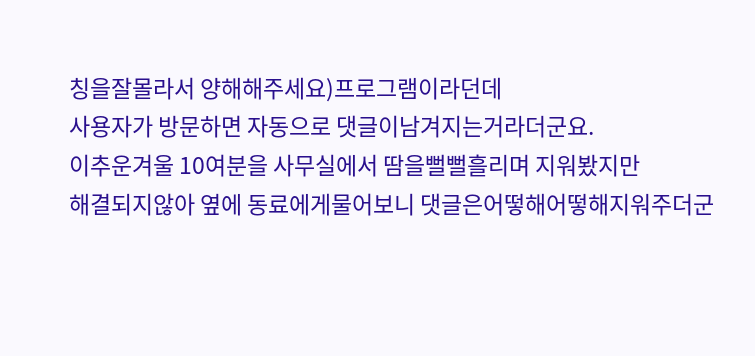칭을잘몰라서 양해해주세요)프로그램이라던데
사용자가 방문하면 자동으로 댓글이남겨지는거라더군요.
이추운겨울 10여분을 사무실에서 땀을뻘뻘흘리며 지워봤지만
해결되지않아 옆에 동료에게물어보니 댓글은어떻해어떻해지워주더군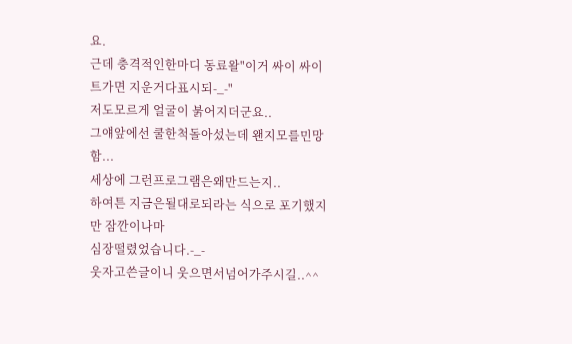요.
근데 충격적인한마디 동료왈"이거 싸이 싸이트가면 지운거다표시되-_-"
저도모르게 얼굴이 붉어지더군요..
그얘앞에선 쿨한척돌아섰는데 왠지모를민망함...
세상에 그런프로그램은왜만드는지..
하여튼 지금은될대로되라는 식으로 포기했지만 잠깐이나마
심장떨렸었습니다.-_-
웃자고쓴글이니 웃으면서넘어가주시길..^^